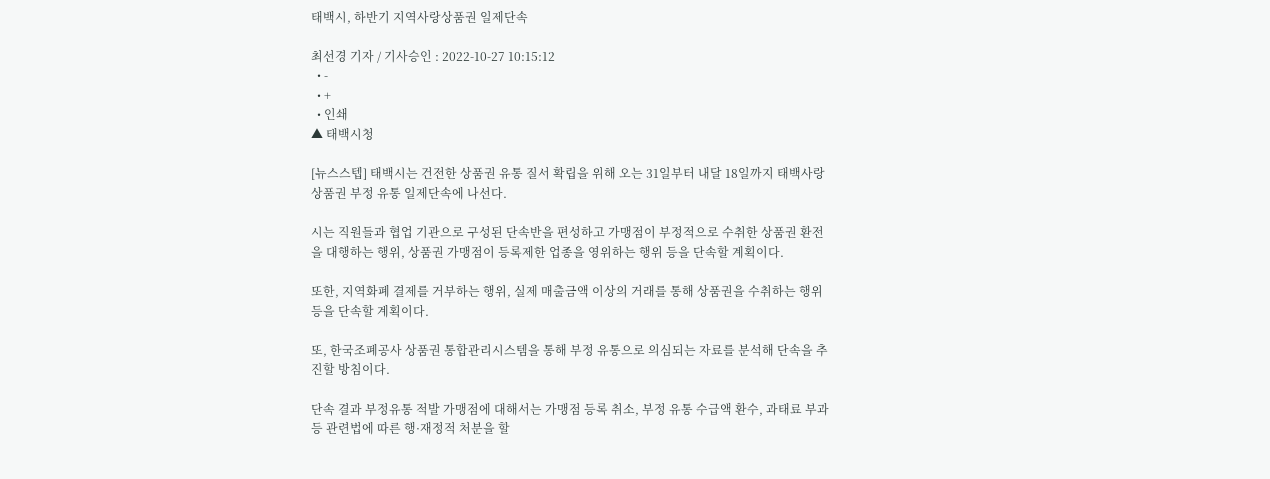태백시, 하반기 지역사랑상품권 일제단속

최선경 기자 / 기사승인 : 2022-10-27 10:15:12
  • -
  • +
  • 인쇄
▲ 태백시청

[뉴스스텝] 태백시는 건전한 상품권 유통 질서 확립을 위해 오는 31일부터 내달 18일까지 태백사랑상품권 부정 유통 일제단속에 나선다.

시는 직원들과 협업 기관으로 구성된 단속반을 편성하고 가맹점이 부정적으로 수취한 상품권 환전을 대행하는 행위, 상품권 가맹점이 등록제한 업종을 영위하는 행위 등을 단속할 계획이다.

또한, 지역화폐 결제를 거부하는 행위, 실제 매출금액 이상의 거래를 통해 상품권을 수취하는 행위 등을 단속할 계획이다.

또, 한국조폐공사 상품권 통합관리시스템을 통해 부정 유통으로 의심되는 자료를 분석해 단속을 추진할 방침이다.

단속 결과 부정유통 적발 가맹점에 대해서는 가맹점 등록 취소, 부정 유통 수급액 환수, 과태료 부과 등 관련법에 따른 행·재정적 처분을 할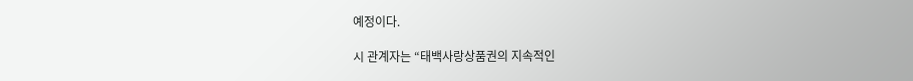예정이다.

시 관계자는 “태백사랑상품권의 지속적인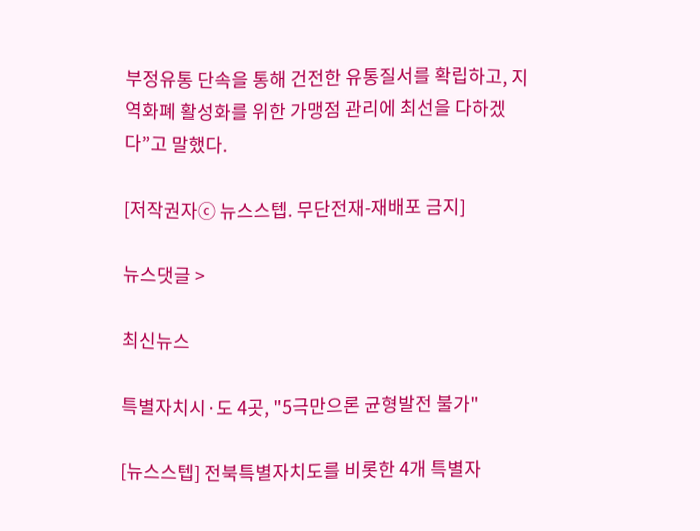부정유통 단속을 통해 건전한 유통질서를 확립하고, 지역화폐 활성화를 위한 가맹점 관리에 최선을 다하겠다”고 말했다.

[저작권자ⓒ 뉴스스텝. 무단전재-재배포 금지]

뉴스댓글 >

최신뉴스

특별자치시·도 4곳, "5극만으론 균형발전 불가"

[뉴스스텝] 전북특별자치도를 비롯한 4개 특별자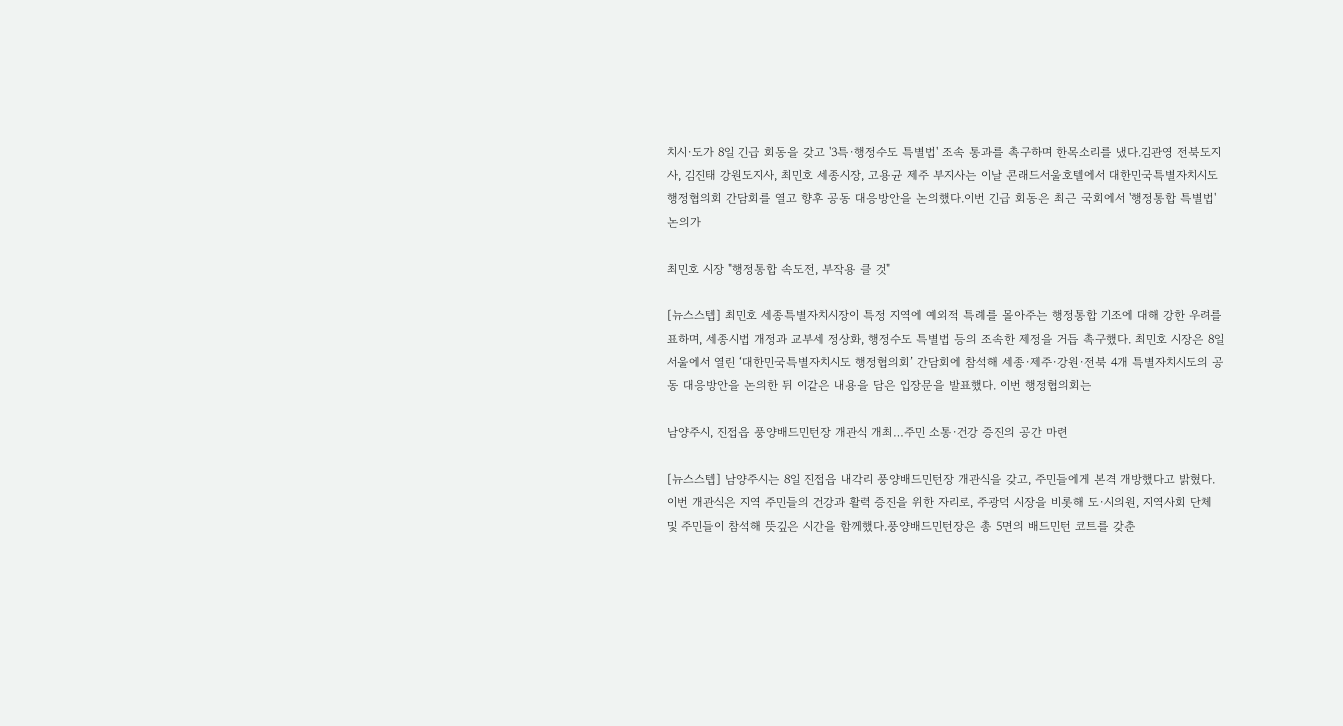치시·도가 8일 긴급 회동을 갖고 '3특·행정수도 특별법' 조속 통과를 촉구하며 한목소리를 냈다.김관영 전북도지사, 김진태 강원도지사, 최민호 세종시장, 고용균 제주 부지사는 이날 콘래드서울호텔에서 대한민국특별자치시도 행정협의회 간담회를 열고 향후 공동 대응방안을 논의했다.이번 긴급 회동은 최근 국회에서 '행정통합 특별법' 논의가

최민호 시장 "행정통합 속도전, 부작용 클 것"

[뉴스스텝] 최민호 세종특별자치시장이 특정 지역에 예외적 특례를 몰아주는 행정통합 기조에 대해 강한 우려를 표하며, 세종시법 개정과 교부세 정상화, 행정수도 특별법 등의 조속한 제정을 거듭 촉구했다. 최민호 시장은 8일 서울에서 열린 ‘대한민국특별자치시도 행정협의회’ 간담회에 참석해 세종·제주·강원·전북 4개 특별자치시도의 공동 대응방안을 논의한 뒤 이같은 내용을 담은 입장문을 발표했다. 이번 행정협의회는

남양주시, 진접읍 풍양배드민턴장 개관식 개최…주민 소통·건강 증진의 공간 마련

[뉴스스텝] 남양주시는 8일 진접읍 내각리 풍양배드민턴장 개관식을 갖고, 주민들에게 본격 개방했다고 밝혔다.이번 개관식은 지역 주민들의 건강과 활력 증진을 위한 자리로, 주광덕 시장을 비롯해 도·시의원, 지역사회 단체 및 주민들이 참석해 뜻깊은 시간을 함께했다.풍양배드민턴장은 총 5면의 배드민턴 코트를 갖춘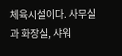체육시설이다. 사무실과 화장실, 샤워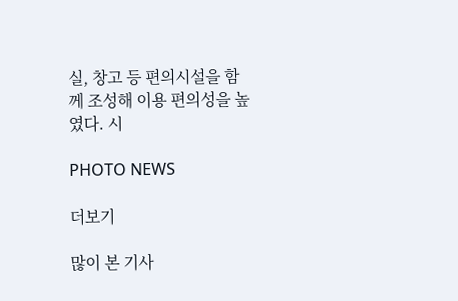실, 창고 등 편의시설을 함께 조성해 이용 편의성을 높였다. 시

PHOTO NEWS

더보기

많이 본 기사